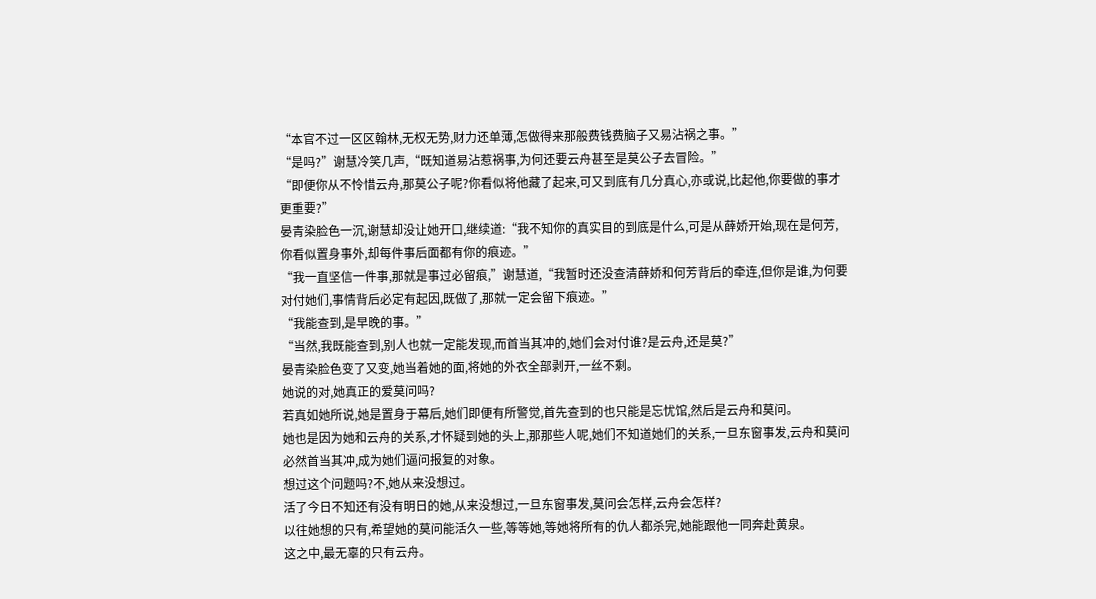“本官不过一区区翰林,无权无势,财力还单薄,怎做得来那般费钱费脑子又易沾祸之事。”
“是吗?”谢慧冷笑几声,“既知道易沾惹祸事,为何还要云舟甚至是莫公子去冒险。”
“即便你从不怜惜云舟,那莫公子呢?你看似将他藏了起来,可又到底有几分真心,亦或说,比起他,你要做的事才更重要?”
晏青染脸色一沉,谢慧却没让她开口,继续道:“我不知你的真实目的到底是什么,可是从薛娇开始,现在是何芳,你看似置身事外,却每件事后面都有你的痕迹。”
“我一直坚信一件事,那就是事过必留痕,”谢慧道,“我暂时还没查清薛娇和何芳背后的牵连,但你是谁,为何要对付她们,事情背后必定有起因,既做了,那就一定会留下痕迹。”
“我能查到,是早晚的事。”
“当然,我既能查到,别人也就一定能发现,而首当其冲的,她们会对付谁?是云舟,还是莫?”
晏青染脸色变了又变,她当着她的面,将她的外衣全部剥开,一丝不剩。
她说的对,她真正的爱莫问吗?
若真如她所说,她是置身于幕后,她们即便有所警觉,首先查到的也只能是忘忧馆,然后是云舟和莫问。
她也是因为她和云舟的关系,才怀疑到她的头上,那那些人呢,她们不知道她们的关系,一旦东窗事发,云舟和莫问必然首当其冲,成为她们逼问报复的对象。
想过这个问题吗?不,她从来没想过。
活了今日不知还有没有明日的她,从来没想过,一旦东窗事发,莫问会怎样,云舟会怎样?
以往她想的只有,希望她的莫问能活久一些,等等她,等她将所有的仇人都杀完,她能跟他一同奔赴黄泉。
这之中,最无辜的只有云舟。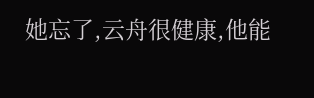她忘了,云舟很健康,他能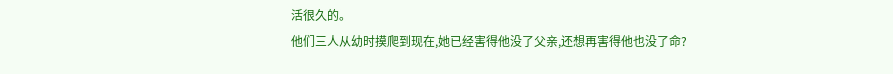活很久的。
他们三人从幼时摸爬到现在,她已经害得他没了父亲,还想再害得他也没了命?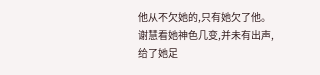他从不欠她的,只有她欠了他。
谢慧看她神色几变,并未有出声,给了她足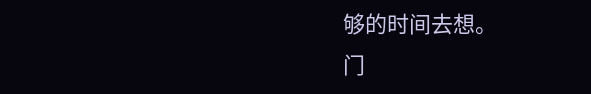够的时间去想。
门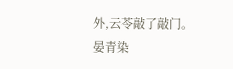外,云苓敲了敲门。
晏青染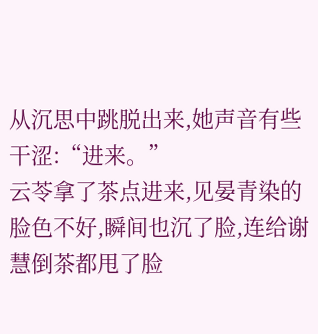从沉思中跳脱出来,她声音有些干涩:“进来。”
云苓拿了茶点进来,见晏青染的脸色不好,瞬间也沉了脸,连给谢慧倒茶都甩了脸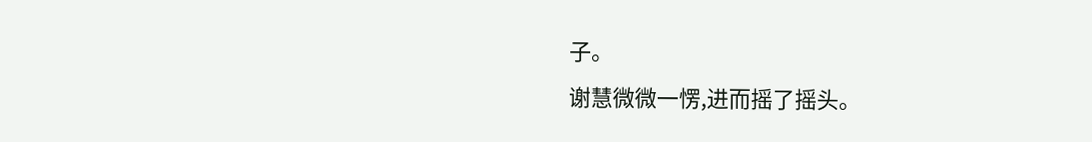子。
谢慧微微一愣,进而摇了摇头。